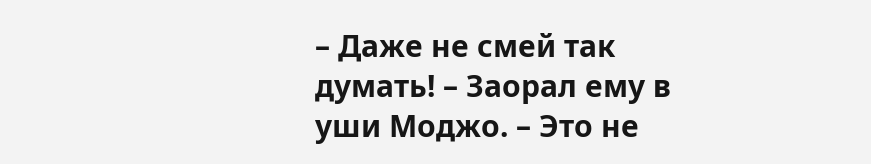– Даже не смей так думать! – Заорал ему в уши Моджо. – Это не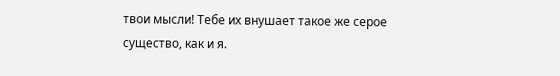твои мысли! Тебе их внушает такое же серое существо, как и я.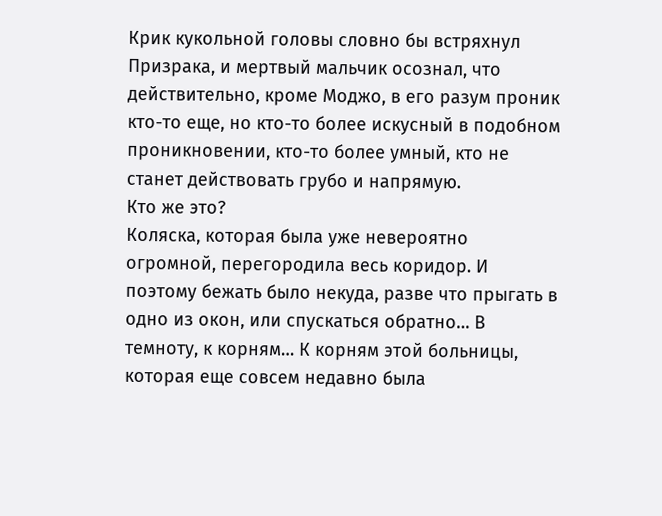Крик кукольной головы словно бы встряхнул Призрака, и мертвый мальчик осознал, что действительно, кроме Моджо, в его разум проник кто-то еще, но кто-то более искусный в подобном проникновении, кто-то более умный, кто не станет действовать грубо и напрямую.
Кто же это?
Коляска, которая была уже невероятно огромной, перегородила весь коридор. И поэтому бежать было некуда, разве что прыгать в одно из окон, или спускаться обратно… В темноту, к корням… К корням этой больницы, которая еще совсем недавно была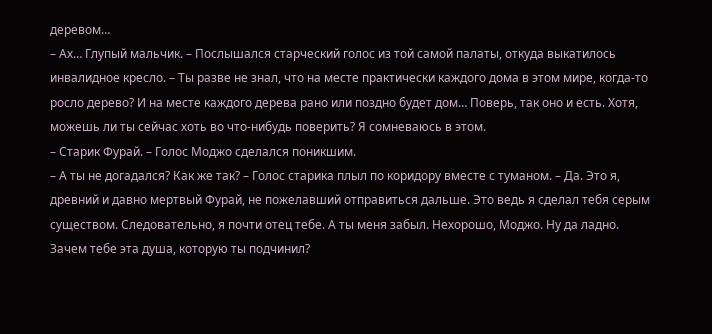деревом…
– Ах… Глупый мальчик. – Послышался старческий голос из той самой палаты, откуда выкатилось инвалидное кресло. – Ты разве не знал, что на месте практически каждого дома в этом мире, когда-то росло дерево? И на месте каждого дерева рано или поздно будет дом… Поверь, так оно и есть. Хотя, можешь ли ты сейчас хоть во что-нибудь поверить? Я сомневаюсь в этом.
– Старик Фурай. – Голос Моджо сделался поникшим.
– А ты не догадался? Как же так? – Голос старика плыл по коридору вместе с туманом. – Да. Это я, древний и давно мертвый Фурай, не пожелавший отправиться дальше. Это ведь я сделал тебя серым существом. Следовательно, я почти отец тебе. А ты меня забыл. Нехорошо, Моджо. Ну да ладно. Зачем тебе эта душа, которую ты подчинил?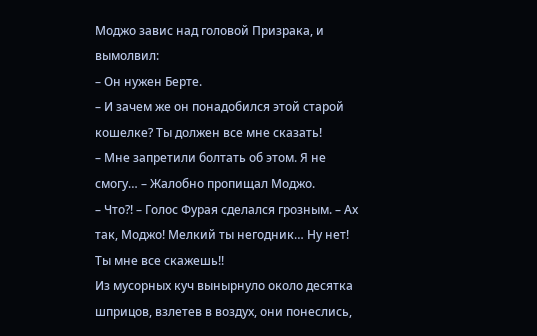Моджо завис над головой Призрака, и вымолвил:
– Он нужен Берте.
– И зачем же он понадобился этой старой кошелке? Ты должен все мне сказать!
– Мне запретили болтать об этом. Я не смогу… – Жалобно пропищал Моджо.
– Что?! – Голос Фурая сделался грозным. – Ах так, Моджо! Мелкий ты негодник… Ну нет! Ты мне все скажешь!!
Из мусорных куч вынырнуло около десятка шприцов, взлетев в воздух, они понеслись,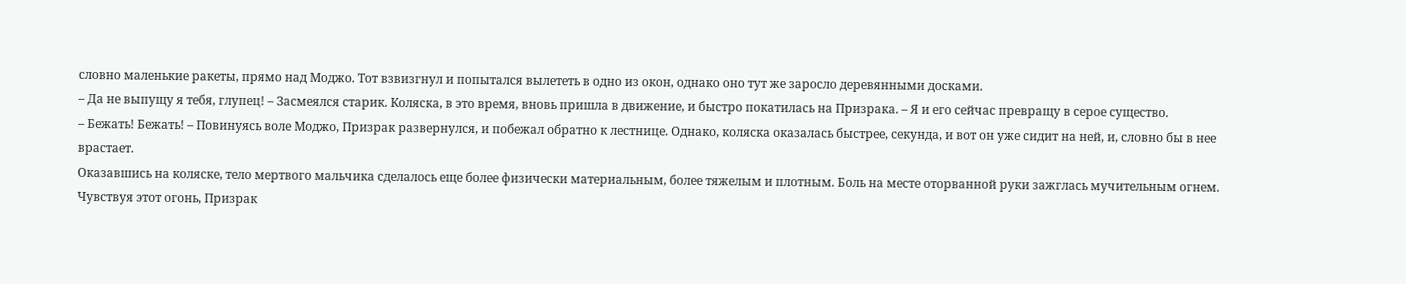словно маленькие ракеты, прямо над Моджо. Тот взвизгнул и попытался вылететь в одно из окон, однако оно тут же заросло деревянными досками.
– Да не выпущу я тебя, глупец! – Засмеялся старик. Коляска, в это время, вновь пришла в движение, и быстро покатилась на Призрака. – Я и его сейчас превращу в серое существо.
– Бежать! Бежать! – Повинуясь воле Моджо, Призрак развернулся, и побежал обратно к лестнице. Однако, коляска оказалась быстрее, секунда, и вот он уже сидит на ней, и, словно бы в нее врастает.
Оказавшись на коляске, тело мертвого мальчика сделалось еще более физически материальным, более тяжелым и плотным. Боль на месте оторванной руки зажглась мучительным огнем. Чувствуя этот огонь, Призрак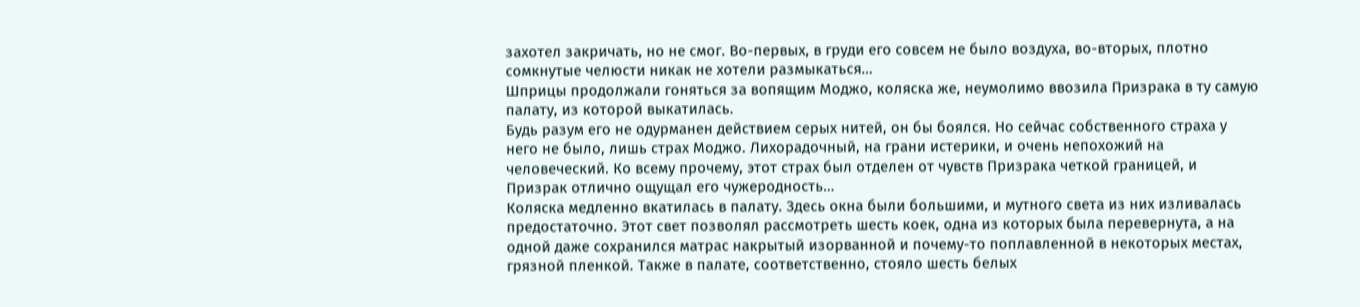захотел закричать, но не смог. Во-первых, в груди его совсем не было воздуха, во-вторых, плотно сомкнутые челюсти никак не хотели размыкаться…
Шприцы продолжали гоняться за вопящим Моджо, коляска же, неумолимо ввозила Призрака в ту самую палату, из которой выкатилась.
Будь разум его не одурманен действием серых нитей, он бы боялся. Но сейчас собственного страха у него не было, лишь страх Моджо. Лихорадочный, на грани истерики, и очень непохожий на человеческий. Ко всему прочему, этот страх был отделен от чувств Призрака четкой границей, и Призрак отлично ощущал его чужеродность…
Коляска медленно вкатилась в палату. Здесь окна были большими, и мутного света из них изливалась предостаточно. Этот свет позволял рассмотреть шесть коек, одна из которых была перевернута, а на одной даже сохранился матрас накрытый изорванной и почему-то поплавленной в некоторых местах, грязной пленкой. Также в палате, соответственно, стояло шесть белых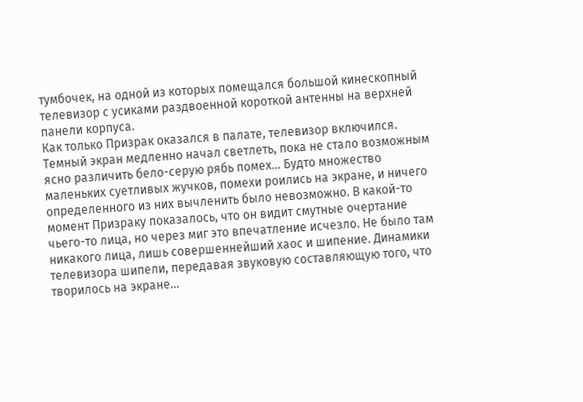тумбочек, на одной из которых помещался большой кинескопный телевизор с усиками раздвоенной короткой антенны на верхней панели корпуса.
Как только Призрак оказался в палате, телевизор включился. Темный экран медленно начал светлеть, пока не стало возможным ясно различить бело-серую рябь помех… Будто множество маленьких суетливых жучков, помехи роились на экране, и ничего определенного из них вычленить было невозможно. В какой-то момент Призраку показалось, что он видит смутные очертание чьего-то лица, но через миг это впечатление исчезло. Не было там никакого лица, лишь совершеннейший хаос и шипение. Динамики телевизора шипели, передавая звуковую составляющую того, что творилось на экране…